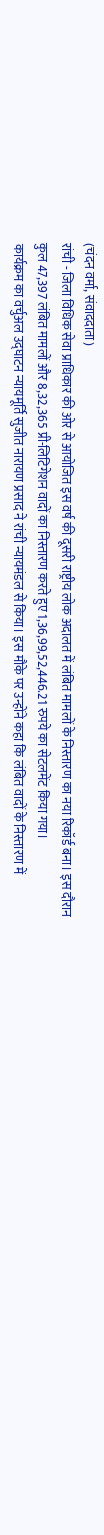(चंदन वर्मा, संवाददाता)
रांची - जिला विधिक सेवा प्राधिकार की ओर से आयोजित इस वर्ष की दूसरी राष्ट्रीय लोक अदालत में लंबित मामलों के निस्तारण का नया रिकॉर्ड बना। इस दौरान कुल 47,397 लंबित मामलों और 8,32,365 प्री-लिटिगेशन वादों का निस्तारण करते हुए 1,36,99,52,446.21 रुपये का सेटलमेंट किया गया।
कार्यक्रम का वर्चुअल उद्घाटन न्यायमूर्ति सुजीत नारायण प्रसाद ने रांची न्यायमंडल से किया। इस मौके पर उन्होंने कहा कि लंबित वादों के निस्तारण में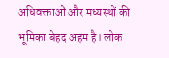अधिवक्ताओं और मध्यस्थों की भूमिका बेहद अहम है। लोक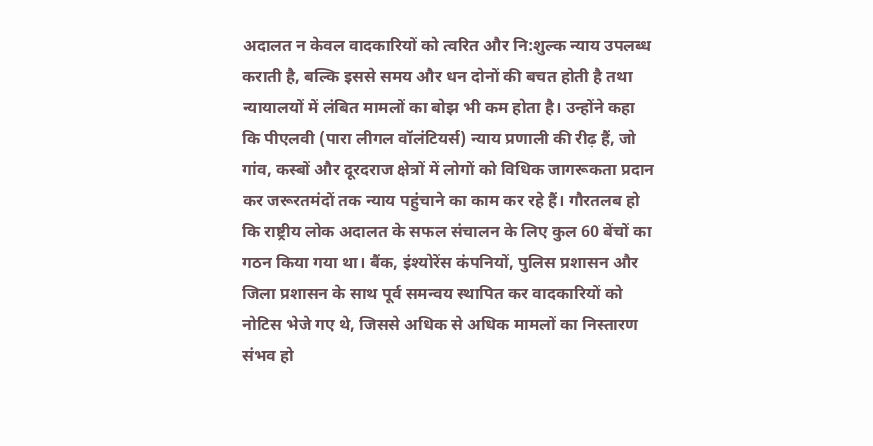अदालत न केवल वादकारियों को त्वरित और नि:शुल्क न्याय उपलब्ध कराती है, बल्कि इससे समय और धन दोनों की बचत होती है तथा न्यायालयों में लंबित मामलों का बोझ भी कम होता है। उन्होंने कहा कि पीएलवी (पारा लीगल वॉलंटियर्स) न्याय प्रणाली की रीढ़ हैं, जो गांव, कस्बों और दूरदराज क्षेत्रों में लोगों को विधिक जागरूकता प्रदान कर जरूरतमंदों तक न्याय पहुंचाने का काम कर रहे हैं। गौरतलब हो कि राष्ट्रीय लोक अदालत के सफल संचालन के लिए कुल 60 बेंचों का गठन किया गया था। बैंक, इंश्योरेंस कंपनियों, पुलिस प्रशासन और जिला प्रशासन के साथ पूर्व समन्वय स्थापित कर वादकारियों को नोटिस भेजे गए थे, जिससे अधिक से अधिक मामलों का निस्तारण संभव हो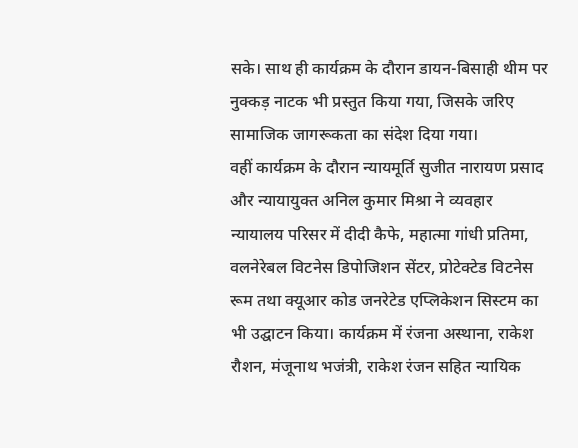सके। साथ ही कार्यक्रम के दौरान डायन-बिसाही थीम पर नुक्कड़ नाटक भी प्रस्तुत किया गया, जिसके जरिए सामाजिक जागरूकता का संदेश दिया गया।
वहीं कार्यक्रम के दौरान न्यायमूर्ति सुजीत नारायण प्रसाद और न्यायायुक्त अनिल कुमार मिश्रा ने व्यवहार न्यायालय परिसर में दीदी कैफे, महात्मा गांधी प्रतिमा, वलनेरेबल विटनेस डिपोजिशन सेंटर, प्रोटेक्टेड विटनेस रूम तथा क्यूआर कोड जनरेटेड एप्लिकेशन सिस्टम का भी उद्घाटन किया। कार्यक्रम में रंजना अस्थाना, राकेश रौशन, मंजूनाथ भजंत्री, राकेश रंजन सहित न्यायिक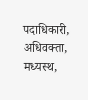पदाधिकारी, अधिवक्ता, मध्यस्थ,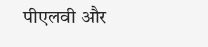पीएलवी और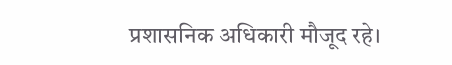प्रशासनिक अधिकारी मौजूद रहे।